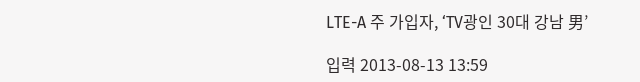LTE-A 주 가입자, ‘TV광인 30대 강남 男’

입력 2013-08-13 13:59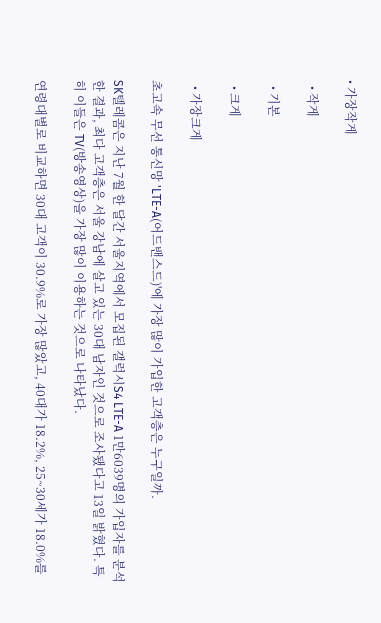• 가장작게

  • 작게

  • 기본

  • 크게

  • 가장크게

초고속 무선 통신망 'LTE-A(어드밴스드)'에 가장 많이 가입한 고객층은 누구일까.

SK텔레콤은 지난 7월 한 달간 서울지역에서 모집된 갤럭시S4 LTE-A 1만6039명의 가입자를 분석한 결과, 최다 고객층은 서울 강남에 살고 있는 30대 남자인 것으로 조사됐다고 13일 밝혔다. 특히 이들은 TV(방송영상)을 가장 많이 이용하는 것으로 나타났다.

연령대별로 비교하면 30대 고객이 30.9%로 가장 많았고, 40대가 18.2%, 25~30세가 18.0%를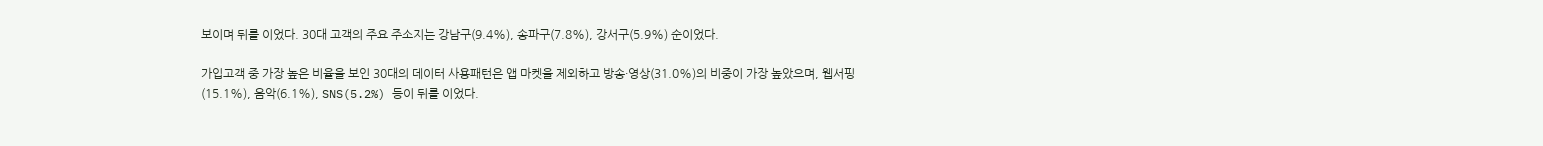보이며 뒤를 이었다. 30대 고객의 주요 주소지는 강남구(9.4%), 송파구(7.8%), 강서구(5.9%) 순이었다.

가입고객 중 가장 높은 비율을 보인 30대의 데이터 사용패턴은 앱 마켓을 제외하고 방송·영상(31.0%)의 비중이 가장 높았으며, 웹서핑(15.1%), 음악(6.1%), SNS(5.2%) 등이 뒤를 이었다.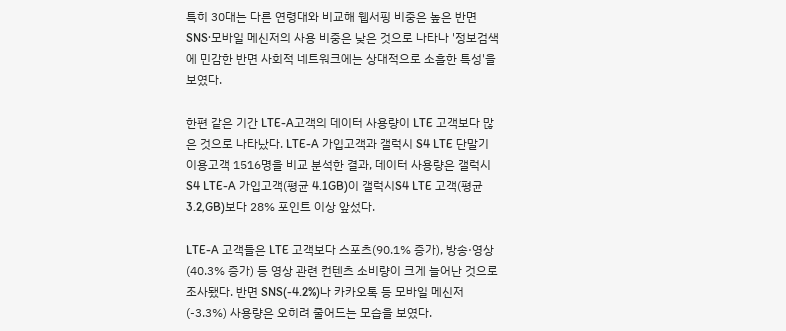특히 30대는 다른 연령대와 비교해 웹서핑 비중은 높은 반면 SNS·모바일 메신저의 사용 비중은 낮은 것으로 나타나 '정보검색에 민감한 반면 사회적 네트워크에는 상대적으로 소흘한 특성'을 보였다.

한편 같은 기간 LTE-A고객의 데이터 사용량이 LTE 고객보다 많은 것으로 나타났다. LTE-A 가입고객과 갤럭시 S4 LTE 단말기 이용고객 1516명을 비교 분석한 결과, 데이터 사용량은 갤럭시S4 LTE-A 가입고객(평균 4.1GB)이 갤럭시S4 LTE 고객(평균 3.2,GB)보다 28% 포인트 이상 앞섰다.

LTE-A 고객들은 LTE 고객보다 스포츠(90.1% 증가), 방송·영상(40.3% 증가) 등 영상 관련 컨텐츠 소비량이 크게 늘어난 것으로 조사됐다. 반면 SNS(-4.2%)나 카카오톡 등 모바일 메신저(-3.3%) 사용량은 오히려 줄어드는 모습을 보였다.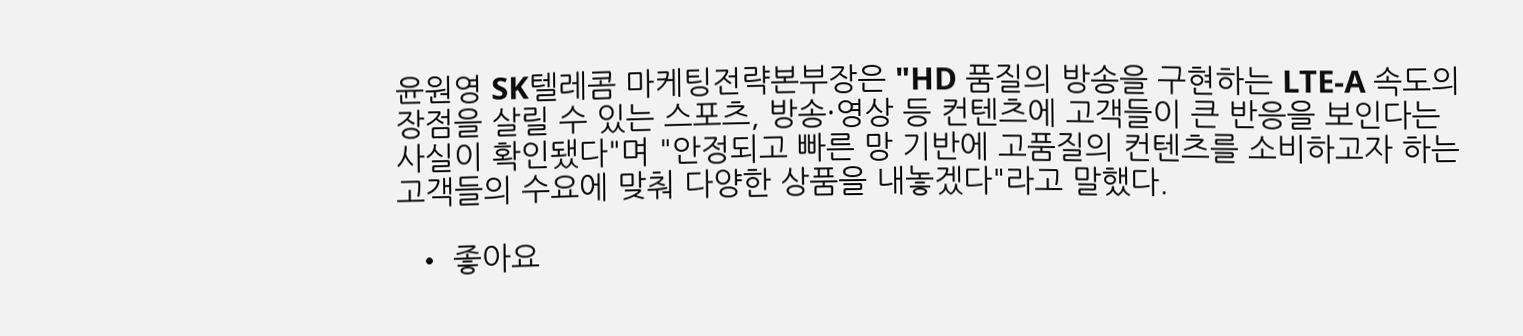윤원영 SK텔레콤 마케팅전략본부장은 "HD 품질의 방송을 구현하는 LTE-A 속도의 장점을 살릴 수 있는 스포츠, 방송·영상 등 컨텐츠에 고객들이 큰 반응을 보인다는 사실이 확인됐다"며 "안정되고 빠른 망 기반에 고품질의 컨텐츠를 소비하고자 하는 고객들의 수요에 맞춰 다양한 상품을 내놓겠다"라고 말했다.

  • 좋아요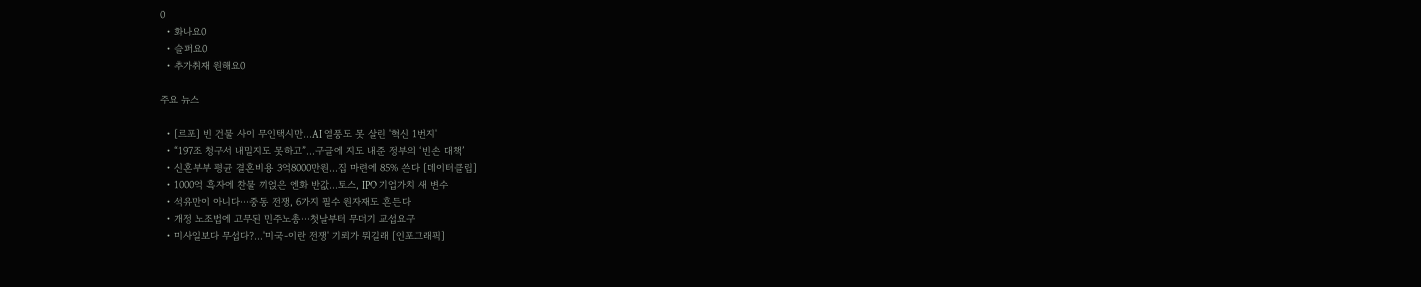0
  • 화나요0
  • 슬퍼요0
  • 추가취재 원해요0

주요 뉴스

  • [르포] 빈 건물 사이 무인택시만…AI 열풍도 못 살린 '혁신 1번지'
  • “197조 청구서 내밀지도 못하고”...구글에 지도 내준 정부의 ‘빈손 대책’
  • 신혼부부 평균 결혼비용 3억8000만원…집 마련에 85% 쓴다 [데이터클립]
  • 1000억 흑자에 찬물 끼얹은 엔화 반값…토스, IPO 기업가치 새 변수
  • 석유만이 아니다⋯중동 전쟁, 6가지 필수 원자재도 흔든다
  • 개정 노조법에 고무된 민주노총⋯첫날부터 무더기 교섭요구
  • 미사일보다 무섭다?…'미국-이란 전쟁' 기뢰가 뭐길래 [인포그래픽]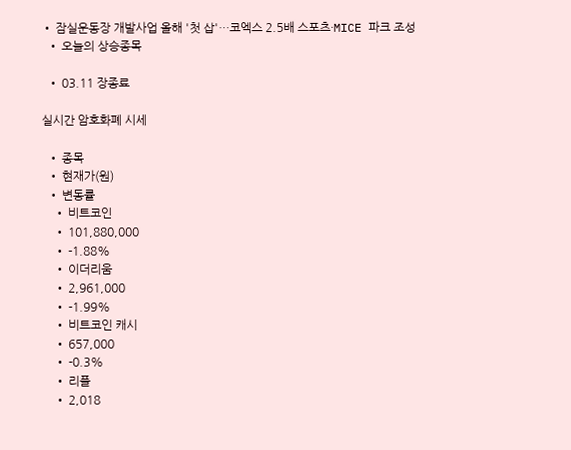• 잠실운동장 개발사업 올해 '첫 삽'…코엑스 2.5배 스포츠·MICE 파크 조성
  • 오늘의 상승종목

  • 03.11 장종료

실시간 암호화폐 시세

  • 종목
  • 현재가(원)
  • 변동률
    • 비트코인
    • 101,880,000
    • -1.88%
    • 이더리움
    • 2,961,000
    • -1.99%
    • 비트코인 캐시
    • 657,000
    • -0.3%
    • 리플
    • 2,018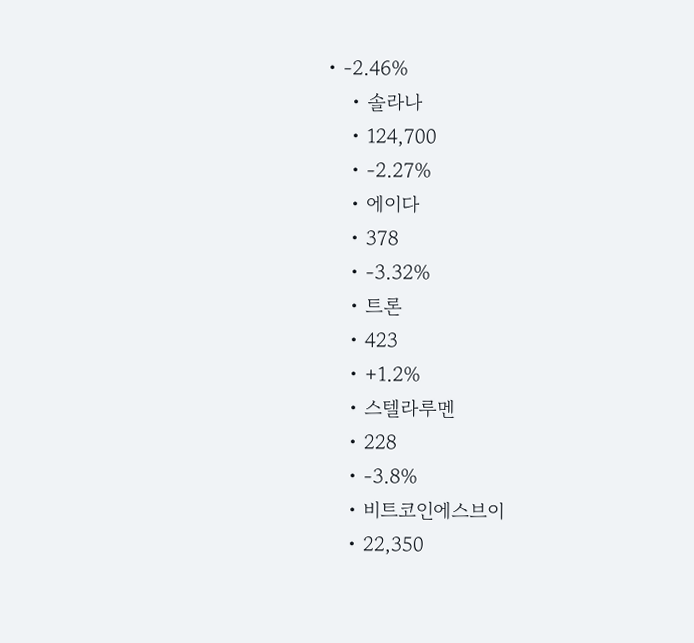• -2.46%
    • 솔라나
    • 124,700
    • -2.27%
    • 에이다
    • 378
    • -3.32%
    • 트론
    • 423
    • +1.2%
    • 스텔라루멘
    • 228
    • -3.8%
    • 비트코인에스브이
    • 22,350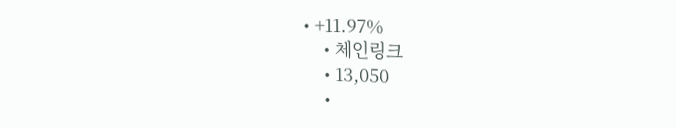• +11.97%
    • 체인링크
    • 13,050
    •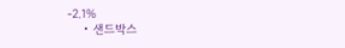-2.1%
    • 샌드박스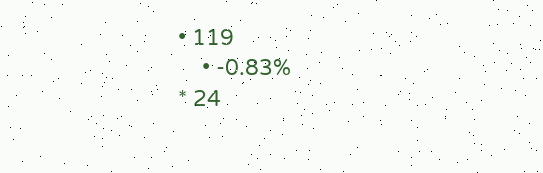• 119
    • -0.83%
* 24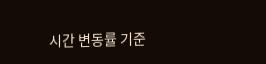시간 변동률 기준